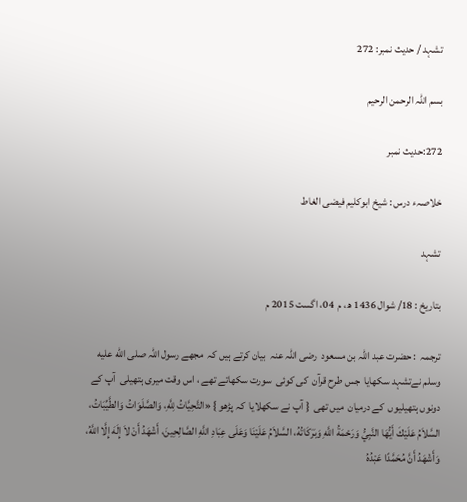تشہد / حديث نمبر: 272

بسم اللہ الرحمن الرحیم

272:حديث نمبر

خلاصہء درس : شیخ ابوکلیم فیضی الغاط

تشہد

بتاریخ : 18/ شوال 1436 ھ، م  04، اگست 2015 م

ترجمہ  : حضرت عبد اللہ بن مسعود  رضی اللہ عنہ  بیان کرتے ہیں کہ  مجھے رسول اللہ صلى الله عليه وسلم نےتشہد سکھایا  جس طرح قرآن  کی کوئی  سورت سکھاتے تھے ، اس وقت میری ہتھیلی  آپ کے دونوں ہتھیلیوں  کے درمیان  میں تھی  { آپ نے سکھلایا  کہ پڑھو } «التَّحِيَّاتُ لِلَّهِ، وَالصَّلَوَاتُ وَالطَّيِّبَاتُ، السَّلاَمُ عَلَيْكَ أَيُّهَا النَّبِيُّ وَرَحْمَةُ اللَّهِ وَبَرَكَاتُهُ، السَّلاَمُ عَلَيْنَا وَعَلَى عِبَادِ اللَّهِ الصَّالِحِينَ، أَشْهَدُ أَنْ لاَ إِلَهَ إِلَّا اللَّهُ، وَأَشْهَدُ أَنَّ مُحَمَّدًا عَبْدُهُ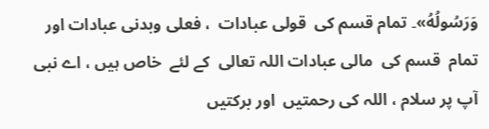وَرَسُولُهُ»۔ تمام قسم کی  قولی عبادات  ، فعلی وبدنی عبادات اور تمام  قسم کی  مالی عبادات اللہ تعالی  کے لئے  خاص ہیں ، اے نبی آپ پر سلام ، اللہ کی رحمتیں  اور برکتیں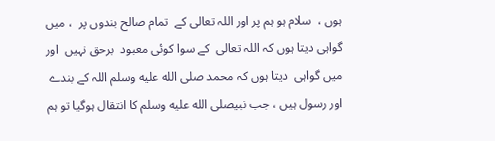ہوں ،  سلام ہو ہم پر اور اللہ تعالی کے  تمام صالح بندوں پر  ، میں گواہی دیتا ہوں کہ اللہ تعالی  کے سوا کوئی معبود  برحق نہیں  اور میں گواہی  دیتا ہوں کہ محمد صلى الله عليه وسلم اللہ کے بندے اور رسول ہیں ، جب نبیصلى الله عليه وسلم کا انتقال ہوگیا تو ہم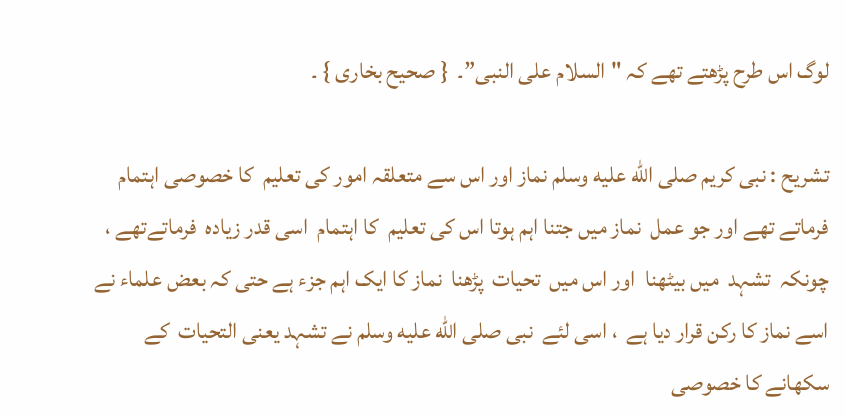لوگ اس طرح پڑھتے تھے کہ "السلام علی النبی”۔  { صحیح بخاری } ۔

تشریح : نبی کریم صلى الله عليه وسلم نماز اور اس سے متعلقہ امور کی تعلیم  کا خصوصی اہتمام  فرماتے تھے اور جو عمل  نماز میں جتنا اہم ہوتا اس کی تعلیم  کا اہتمام  اسی قدر زیادہ  فرماتےتھے ، چونکہ  تشہد  میں بیٹھنا  اور اس میں  تحیات  پڑھنا  نماز کا ایک اہم جزء ہے حتی کہ بعض علماء نے اسے نماز کا رکن قرار دیا ہے  ، اسی لئے  نبی صلى الله عليه وسلم نے تشہد یعنی التحیات  کے سکھانے کا خصوصی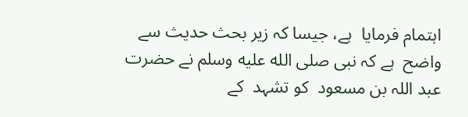اہتمام فرمایا  ہے، جیسا کہ زیر بحث حدیث سے واضح  ہے کہ نبی صلى الله عليه وسلم نے حضرت عبد اللہ بن مسعود  کو تشہد  کے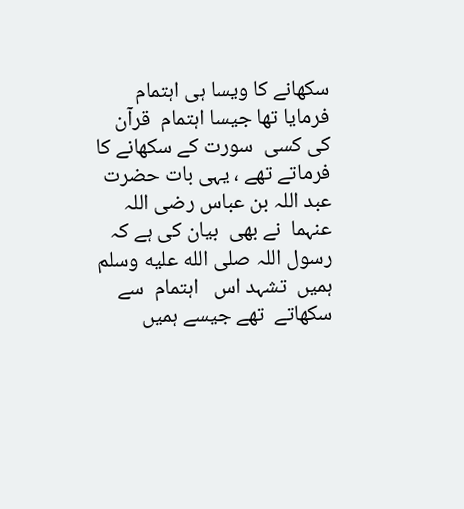سکھانے کا ویسا ہی اہتمام  فرمایا تھا جیسا اہتمام  قرآن  کی کسی  سورت کے سکھانے کا فرماتے تھے ، یہی بات حضرت عبد اللہ بن عباس رضی اللہ عنہما  نے بھی  بیان کی ہے کہ رسول اللہ صلى الله عليه وسلم ہمیں  تشہد اس   اہتمام  سے سکھاتے  تھے جیسے ہمیں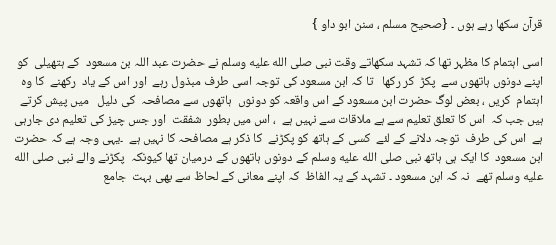قرآن سکھا رہے ہوں ۔ {صحیح مسلم ، سنن ابو داو }

اسی اہتمام کا مظہر تھا کہ تشہد سکھاتے وقت نبی صلى الله عليه وسلم نے حضرت عبد اللہ بن مسعود  کے ہتھیلی  کو اپنے دونوں ہاتھوں سے  پکڑ  کر رکھا   تا کہ ابن مسعود کی توجہ اسی طرف مبذول رہے  اور اس کے یاد  رکھنے  کا وہ اہتمام  کریں ، بعض لوگ حضرت ابن مسعود کے اس واقعہ کو دونوں  ہاتھوں سے مصافحہ  کی دلیل   میں پیش کرتے ہیں جب کہ  اس کا تعلق تعلیم سے ہے ملاقات سے نہیں ہے  ، اس میں بطور  شفقت  اور جس چیز کی تعلیم دی جارہی ہے  اس کی طرف  توجہ دلانے کے لئے  کسی کے ہاتھ کو پکڑنے  کا ذکر ہے مصافحہ کا نہیں ہے  ۔یہی وجہ ہے کہ حضرت  ابن مسعود  کا ایک ہی ہاتھ نبی صلى الله عليه وسلم کے دونوں ہاتھوں کے درمیان تھا کیونکہ  پکڑنے والے نبی صلى الله عليه وسلم تھے  نہ کہ ابن مسعود ۔ تشہد کے یہ الفاظ  کہ اپنے معانی کے لحاظ سے بھی بہت  جامع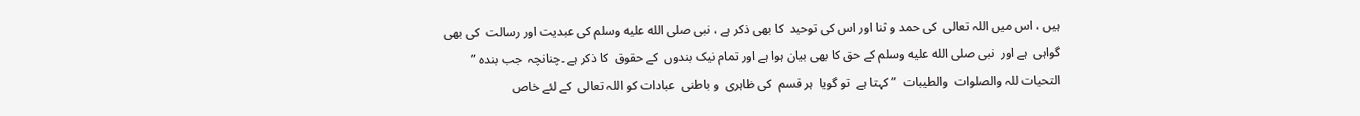ہیں ، اس میں اللہ تعالی  کی حمد و ثنا اور اس کی توحید  کا بھی ذکر ہے ، نبی صلى الله عليه وسلم کی عبدیت اور رسالت  کی بھی گواہی  ہے اور  نبی صلى الله عليه وسلم کے حق کا بھی بیان ہوا ہے اور تمام نیک بندوں  کے حقوق  کا ذکر ہے ۔چنانچہ  جب بندہ ” التحیات للہ والصلوات  والطیبات  ” کہتا ہے  تو گویا  ہر قسم  کی ظاہری  و باطنی  عبادات کو اللہ تعالی  کے لئے خاص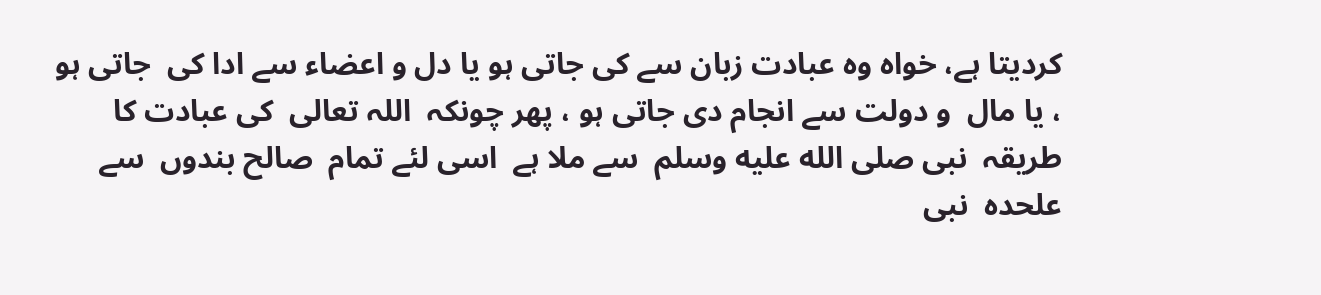کردیتا ہے، خواہ وہ عبادت زبان سے کی جاتی ہو یا دل و اعضاء سے ادا کی  جاتی ہو  ، یا مال  و دولت سے انجام دی جاتی ہو ، پھر چونکہ  اللہ تعالی  کی عبادت کا طریقہ  نبی صلى الله عليه وسلم  سے ملا ہے  اسی لئے تمام  صالح بندوں  سے  علحدہ  نبی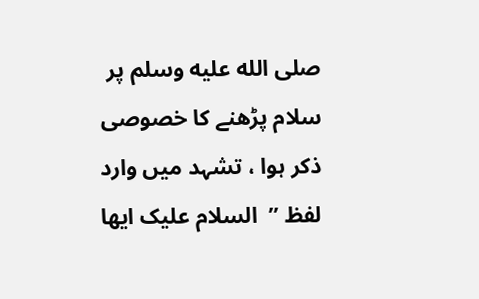صلى الله عليه وسلم پر سلام پڑھنے کا خصوصی  ذکر ہوا ، تشہد میں وارد  لفظ ”  السلام علیک ایھا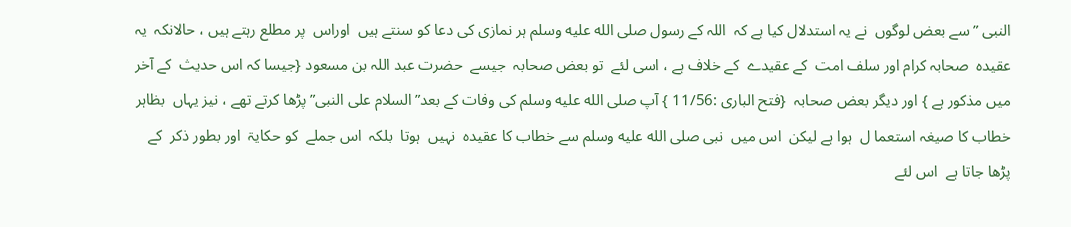النبی ” سے بعض لوگوں  نے یہ استدلال کیا ہے کہ  اللہ کے رسول صلى الله عليه وسلم ہر نمازی کی دعا کو سنتے ہیں  اوراس  پر مطلع رہتے ہیں ، حالانکہ  یہ عقیدہ  صحابہ کرام اور سلف امت  کے عقیدے  کے خلاف ہے ، اسی لئے  تو بعض صحابہ  جیسے  حضرت عبد اللہ بن مسعود {جیسا کہ اس حدیث  کے آخر میں مذکور ہے } اور دیگر بعض صحابہ  {فتح الباری :11/56 } آپ صلى الله عليه وسلم کی وفات کے بعد” السلام علی النبی” پڑھا کرتے تھے ، نیز یہاں  بظاہر خطاب کا صیغہ استعما ل  ہوا ہے لیکن  اس میں  نبی صلى الله عليه وسلم سے خطاب کا عقیدہ  نہیں  ہوتا  بلکہ  اس جملے  کو حکایۃ  اور بطور ذکر  کے  پڑھا جاتا ہے  اس لئے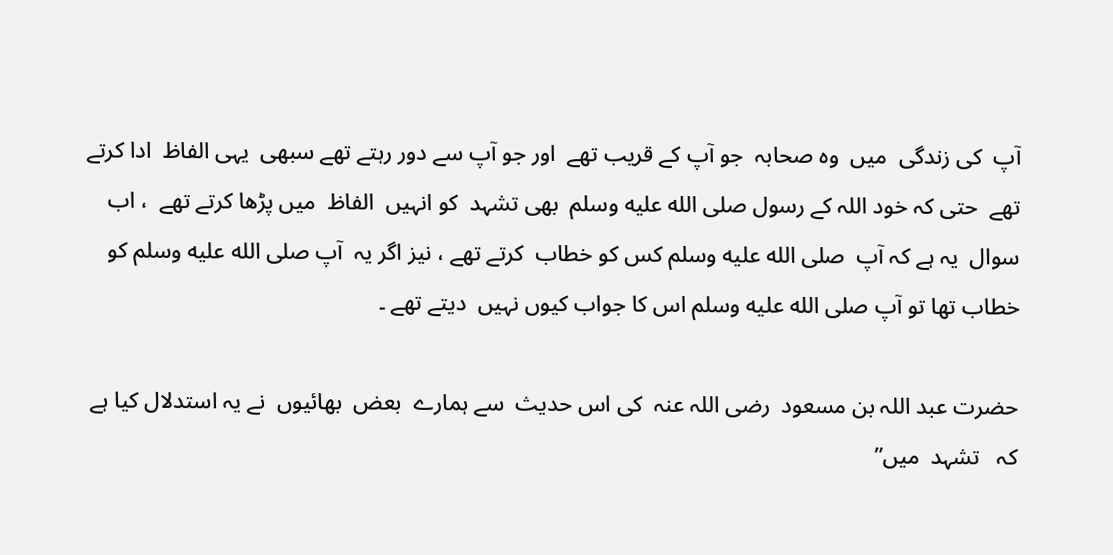آپ  کی زندگی  میں  وہ صحابہ  جو آپ کے قریب تھے  اور جو آپ سے دور رہتے تھے سبھی  یہی الفاظ  ادا کرتے تھے  حتی کہ خود اللہ کے رسول صلى الله عليه وسلم  بھی تشہد  کو انہیں  الفاظ  میں پڑھا کرتے تھے  ، اب سوال  یہ ہے کہ آپ  صلى الله عليه وسلم کس کو خطاب  کرتے تھے ، نیز اگر یہ  آپ صلى الله عليه وسلم کو خطاب تھا تو آپ صلى الله عليه وسلم اس کا جواب کیوں نہیں  دیتے تھے ۔

حضرت عبد اللہ بن مسعود  رضی اللہ عنہ  کی اس حدیث  سے ہمارے  بعض  بھائیوں  نے یہ استدلال کیا ہے کہ   تشہد  میں”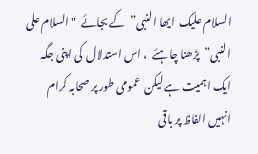السلام علیک  ایھا النبی”  کے بجائے  "السلام علی النبی”  پڑھنا چاہئے  ، اس استدلال  کی اپنی جگہ  ایک اہمیت ہے لیکن  عمومی طور پر صحابہ کرام  انہیں الفاظ پر باقی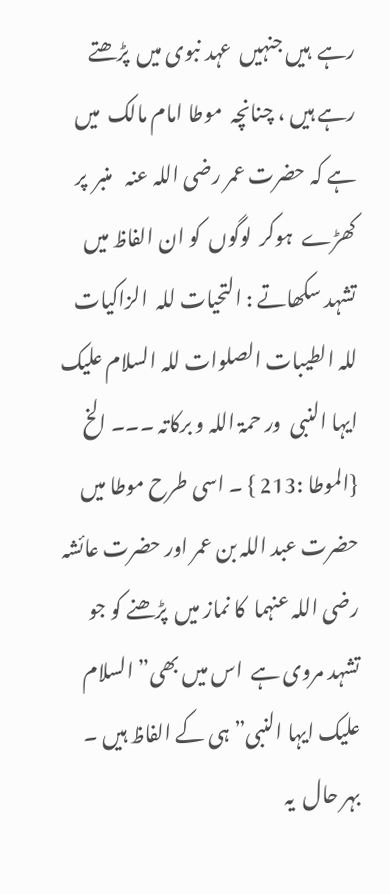رہے  ہیں جنہیں  عہد نبوی میں  پڑھتے رہے ہیں ، چنانچہ  موطا امام مالک  میں ہے کہ حضرت عمر رضی اللہ عنہ   منبر  پر کھڑے  ہوکر  لوگوں  کو ان الفاظ میں تشہد سکھاتے : التحیات للہ  الزاکیات للہ الطیبات الصلوات للہ السلام علیک ایہا النبی  ور حمۃ اللہ و برکاتہ ۔۔۔ الخ  {الموطا :213 } ۔ اسی طرح موطا میں  حضرت عبد اللہ بن عمر اور حضرت عائشہ رضی اللہ عنہما  کا نماز میں  پڑھنے کو جو تشہد مروی ہے  اس میں بھی” السلام علیک ایہا النبی” ہی کے الفاظ ہیں ۔ بہر حال  یہ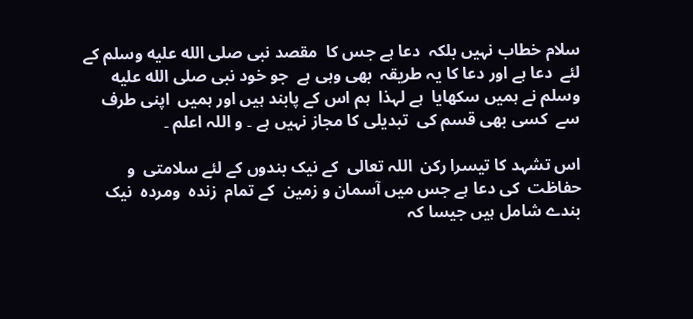سلام خطاب نہیں بلکہ  دعا ہے جس کا  مقصد نبی صلى الله عليه وسلم کے لئے  دعا ہے اور دعا کا یہ طریقہ  بھی وہی ہے  جو خود نبی صلى الله عليه وسلم نے ہمیں سکھایا  ہے لہذا  ہم اس کے پابند ہیں اور ہمیں  اپنی طرف سے  کسی بھی قسم کی  تبدیلی کا مجاز نہیں ہے ۔ و اللہ اعلم ۔

اس تشہد کا تیسرا رکن  اللہ تعالی  کے نیک بندوں کے لئے سلامتی  و حفاظت  کی دعا ہے جس میں آسمان و زمین  کے تمام  زندہ  ومردہ  نیک  بندے شامل ہیں جیسا کہ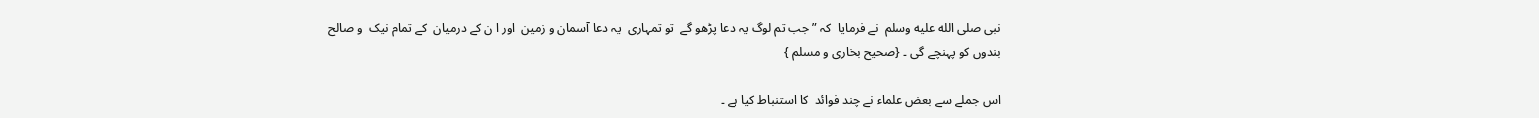نبی صلى الله عليه وسلم  نے فرمایا  کہ ” جب تم لوگ یہ دعا پڑھو گے  تو تمہاری  یہ دعا آسمان و زمین  اور ا ن کے درمیان  کے تمام نیک  و صالح بندوں کو پہنچے گی ۔ {صحیح بخاری و مسلم }

اس جملے سے بعض علماء نے چند فوائد  کا استنباط کیا ہے ۔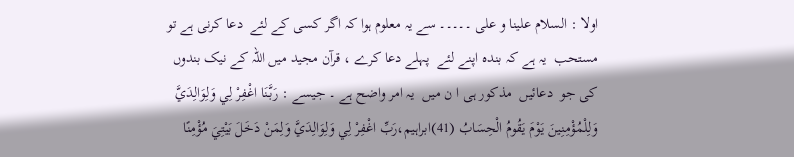اولا : السلام علینا و علی ۔۔۔۔۔ سے یہ معلوم ہوا کہ اگر کسی کے لئے  دعا کرنی ہے تو مستحب  یہ ہے کہ بندہ اپنے لئے  پہلے دعا کرے ، قرآن مجید میں اللہ کے نیک بندوں  کی جو  دعائیں  مذکور ہی ا ن میں  یہ امر واضح ہے ۔ جیسے : رَبَّنَا اغْفِرْ لِي وَلِوَالِدَيَّ وَلِلْمُؤْمِنِينَ يَوْمَ يَقُومُ الْحِسَابُ (41)ابراہیم،رَبِّ اغْفِرْ لِي وَلِوَالِدَيَّ وَلِمَنْ دَخَلَ بَيْتِيَ مُؤْمِنًا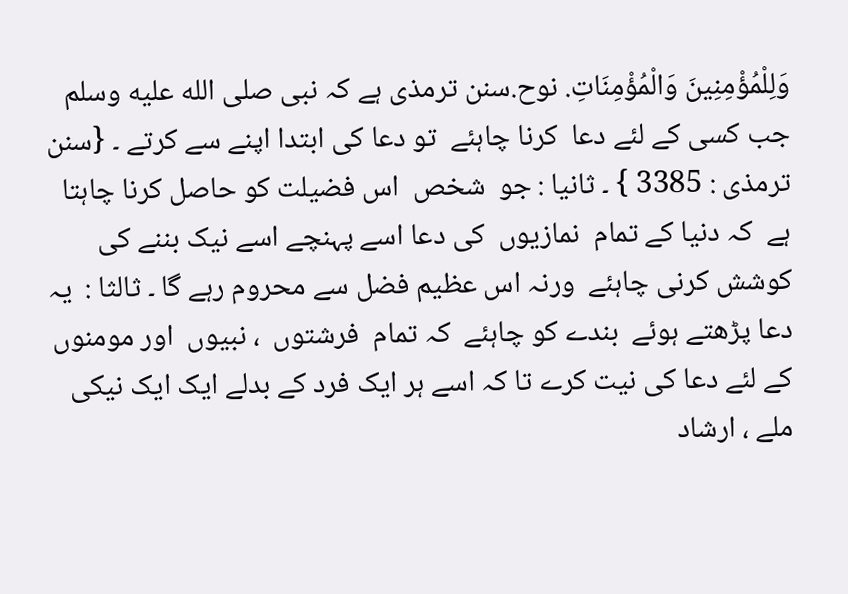وَلِلْمُؤْمِنِينَ وَالْمُؤْمِنَاتِ. نوح.سنن ترمذی ہے کہ نبی صلى الله عليه وسلم  جب کسی کے لئے دعا  کرنا چاہئے  تو دعا کی ابتدا اپنے سے کرتے ۔ {سنن ترمذی : 3385 } ۔ ثانیا : جو  شخص  اس فضیلت کو حاصل کرنا چاہتا ہے  کہ دنیا کے تمام  نمازیوں  کی دعا اسے پہنچے اسے نیک بننے کی کوشش کرنی چاہئے  ورنہ اس عظیم فضل سے محروم رہے گا ۔ ثالثا :  یہ دعا پڑھتے ہوئے  بندے کو چاہئے  کہ تمام  فرشتوں  ، نبیوں  اور مومنوں  کے لئے دعا کی نیت کرے تا کہ اسے ہر ایک فرد کے بدلے ایک ایک نیکی ملے ، ارشاد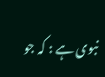نبوی ہے : کہ جو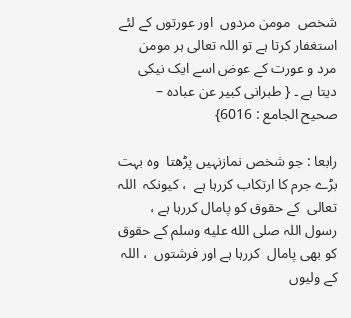شخص  مومن مردوں  اور عورتوں کے لئے استغفار کرتا ہے تو اللہ تعالی ہر مومن مرد و عورت کے عوض اسے ایک نیکی دیتا ہے ۔ { طبرانی کبیر عن عبادہ – صحیح الجامع : 6016}

رابعا : جو شخص نمازنہیں پڑھتا  وہ بہت بڑے جرم کا ارتکاب کررہا ہے  ، کیونکہ  اللہ تعالی  کے حقوق کو پامال کررہا ہے ، رسول اللہ صلى الله عليه وسلم کے حقوق کو بھی پامال  کررہا ہے اور فرشتوں  ، اللہ کے ولیوں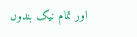اور تمام نیک بندوں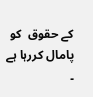کے حقوق  کو پامال کررہا ہے  ۔